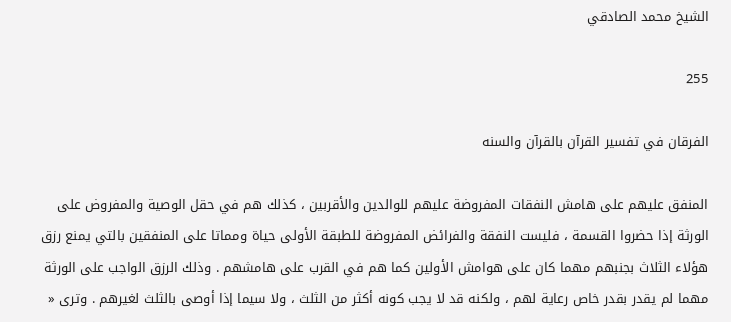الشيخ محمد الصادقي

255

الفرقان في تفسير القرآن بالقرآن والسنه

المنفق عليهم على هامش النفقات المفروضة عليهم للوالدين والأقربين ، كذلك هم في حقل الوصية والمفروض على الورثة إذا حضروا القسمة ، فليست النفقة والفرائض المفروضة للطبقة الأولى حياة ومماتا على المنفقين بالتي يمنع رزق هؤلاء الثلاث بجنبهم مهما كان على هوامش الأولين كما هم في القرب على هامشهم . وذلك الرزق الواجب على الورثة مهما لم يقدر بقدر خاص رعاية لهم ، ولكنه قد لا يجب كونه أكثر من الثلث ، ولا سيما إذا أوصى بالثلث لغيرهم . وترى «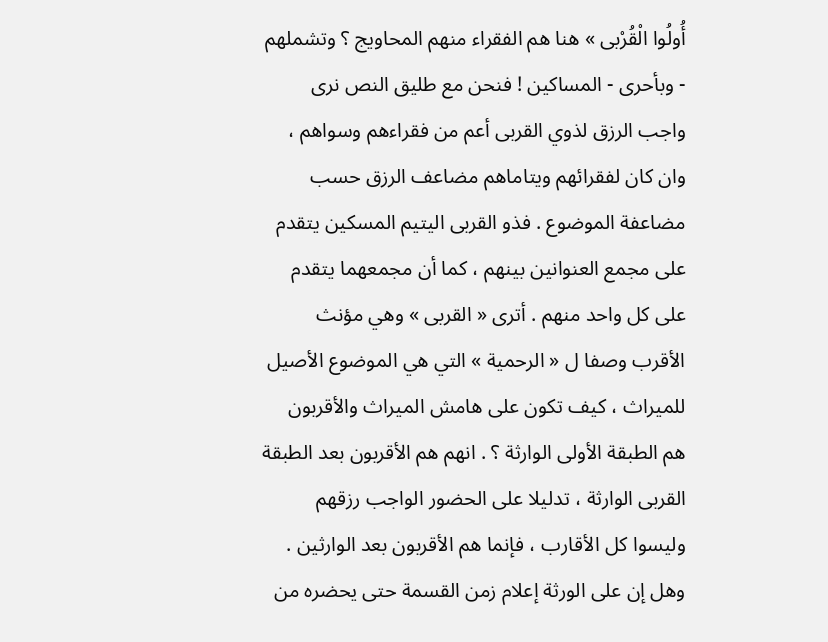أُولُوا الْقُرْبى » هنا هم الفقراء منهم المحاويج ؟ وتشملهم - وبأحرى - المساكين ! فنحن مع طليق النص نرى واجب الرزق لذوي القربى أعم من فقراءهم وسواهم ، وان كان لفقرائهم ويتاماهم مضاعف الرزق حسب مضاعفة الموضوع . فذو القربى اليتيم المسكين يتقدم على مجمع العنوانين بينهم ، كما أن مجمعهما يتقدم على كل واحد منهم . أترى « القربى » وهي مؤنث الأقرب وصفا ل « الرحمية » التي هي الموضوع الأصيل للميراث ، كيف تكون على هامش الميراث والأقربون هم الطبقة الأولى الوارثة ؟ . انهم هم الأقربون بعد الطبقة القربى الوارثة ، تدليلا على الحضور الواجب رزقهم وليسوا كل الأقارب ، فإنما هم الأقربون بعد الوارثين . وهل إن على الورثة إعلام زمن القسمة حتى يحضره من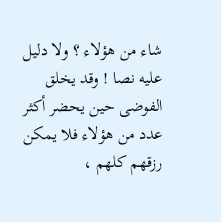شاء من هؤلاء ؟ ولا دليل عليه نصا ! وقد يخلق الفوضى حين يحضر أكثر عدد من هؤلاء فلا يمكن رزقهم كلهم ،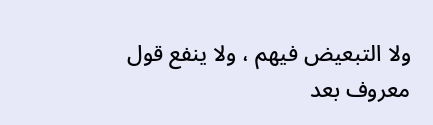ولا التبعيض فيهم ، ولا ينفع قول معروف بعد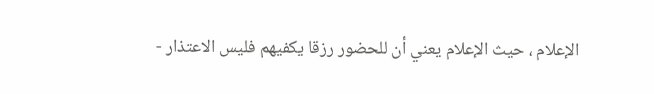الإعلام ، حيث الإعلام يعني أن للحضور رزقا يكفيهم فليس الاعتذار -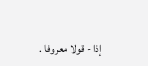إذا - قولا معروفا .